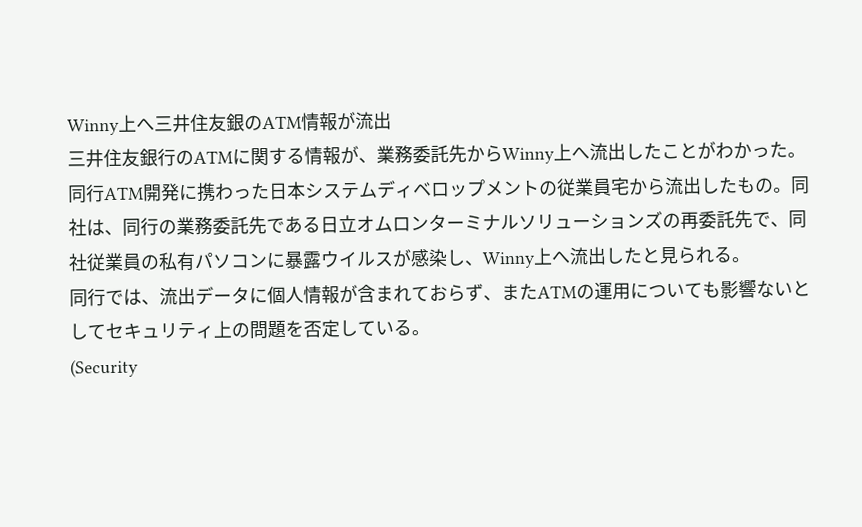Winny上へ三井住友銀のATM情報が流出
三井住友銀行のATMに関する情報が、業務委託先からWinny上へ流出したことがわかった。
同行ATM開発に携わった日本システムディベロップメントの従業員宅から流出したもの。同社は、同行の業務委託先である日立オムロンターミナルソリューションズの再委託先で、同社従業員の私有パソコンに暴露ウイルスが感染し、Winny上へ流出したと見られる。
同行では、流出データに個人情報が含まれておらず、またATMの運用についても影響ないとしてセキュリティ上の問題を否定している。
(Security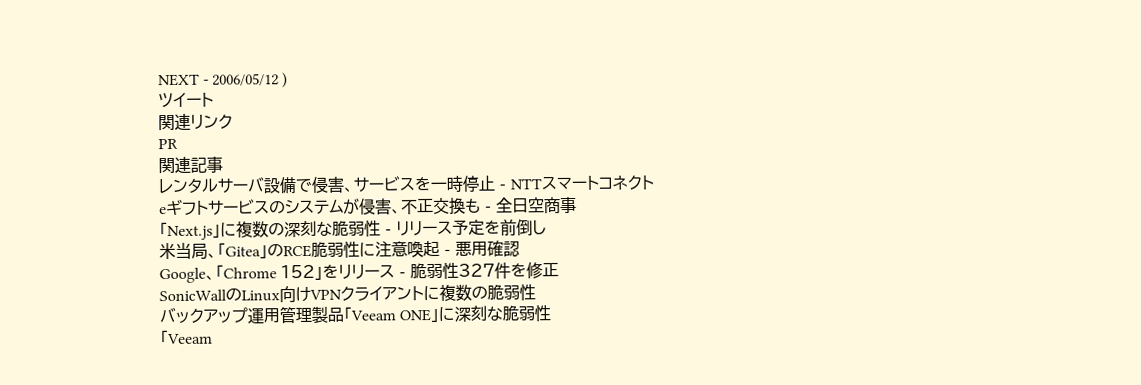NEXT - 2006/05/12 )
ツイート
関連リンク
PR
関連記事
レンタルサーバ設備で侵害、サービスを一時停止 - NTTスマートコネクト
eギフトサービスのシステムが侵害、不正交換も - 全日空商事
「Next.js」に複数の深刻な脆弱性 - リリース予定を前倒し
米当局、「Gitea」のRCE脆弱性に注意喚起 - 悪用確認
Google、「Chrome 152」をリリース - 脆弱性327件を修正
SonicWallのLinux向けVPNクライアントに複数の脆弱性
バックアップ運用管理製品「Veeam ONE」に深刻な脆弱性
「Veeam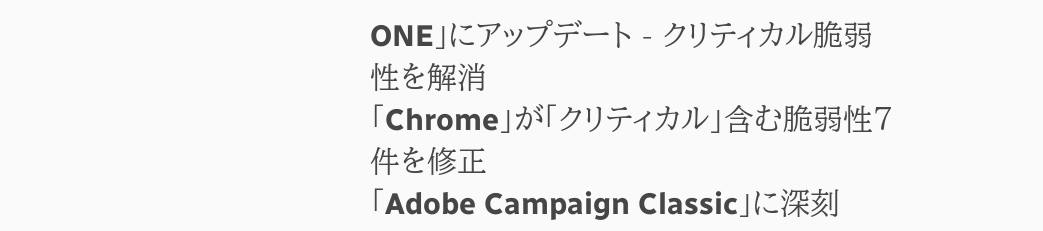ONE」にアップデート - クリティカル脆弱性を解消
「Chrome」が「クリティカル」含む脆弱性7件を修正
「Adobe Campaign Classic」に深刻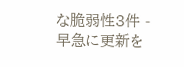な脆弱性3件 - 早急に更新を